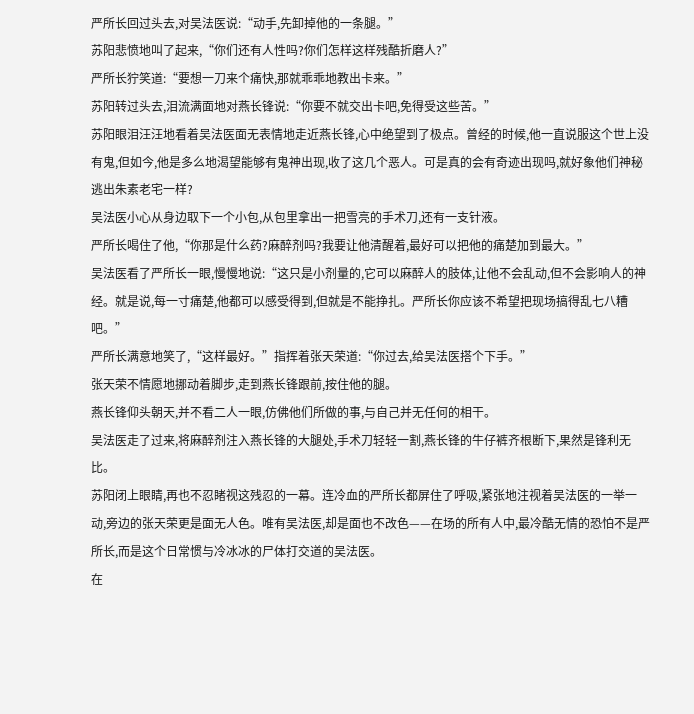严所长回过头去,对吴法医说:“动手,先卸掉他的一条腿。”
苏阳悲愤地叫了起来,“你们还有人性吗?你们怎样这样残酷折磨人?”
严所长狞笑道:“要想一刀来个痛快,那就乖乖地教出卡来。”
苏阳转过头去,泪流满面地对燕长锋说:“你要不就交出卡吧,免得受这些苦。”
苏阳眼泪汪汪地看着吴法医面无表情地走近燕长锋,心中绝望到了极点。曾经的时候,他一直说服这个世上没有鬼,但如今,他是多么地渴望能够有鬼神出现,收了这几个恶人。可是真的会有奇迹出现吗,就好象他们神秘逃出朱素老宅一样?
吴法医小心从身边取下一个小包,从包里拿出一把雪亮的手术刀,还有一支针液。
严所长喝住了他,“你那是什么药?麻醉剂吗?我要让他清醒着,最好可以把他的痛楚加到最大。”
吴法医看了严所长一眼,慢慢地说:“这只是小剂量的,它可以麻醉人的肢体,让他不会乱动,但不会影响人的神经。就是说,每一寸痛楚,他都可以感受得到,但就是不能挣扎。严所长你应该不希望把现场搞得乱七八糟吧。”
严所长满意地笑了,“这样最好。”指挥着张天荣道:“你过去,给吴法医搭个下手。”
张天荣不情愿地挪动着脚步,走到燕长锋跟前,按住他的腿。
燕长锋仰头朝天,并不看二人一眼,仿佛他们所做的事,与自己并无任何的相干。
吴法医走了过来,将麻醉剂注入燕长锋的大腿处,手术刀轻轻一割,燕长锋的牛仔裤齐根断下,果然是锋利无比。
苏阳闭上眼睛,再也不忍睹视这残忍的一幕。连冷血的严所长都屏住了呼吸,紧张地注视着吴法医的一举一动,旁边的张天荣更是面无人色。唯有吴法医,却是面也不改色——在场的所有人中,最冷酷无情的恐怕不是严所长,而是这个日常惯与冷冰冰的尸体打交道的吴法医。
在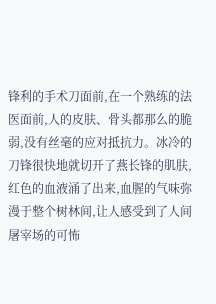锋利的手术刀面前,在一个熟练的法医面前,人的皮肤、骨头都那么的脆弱,没有丝毫的应对抵抗力。冰冷的刀锋很快地就切开了燕长锋的肌肤,红色的血液涌了出来,血腥的气味弥漫于整个树林间,让人感受到了人间屠宰场的可怖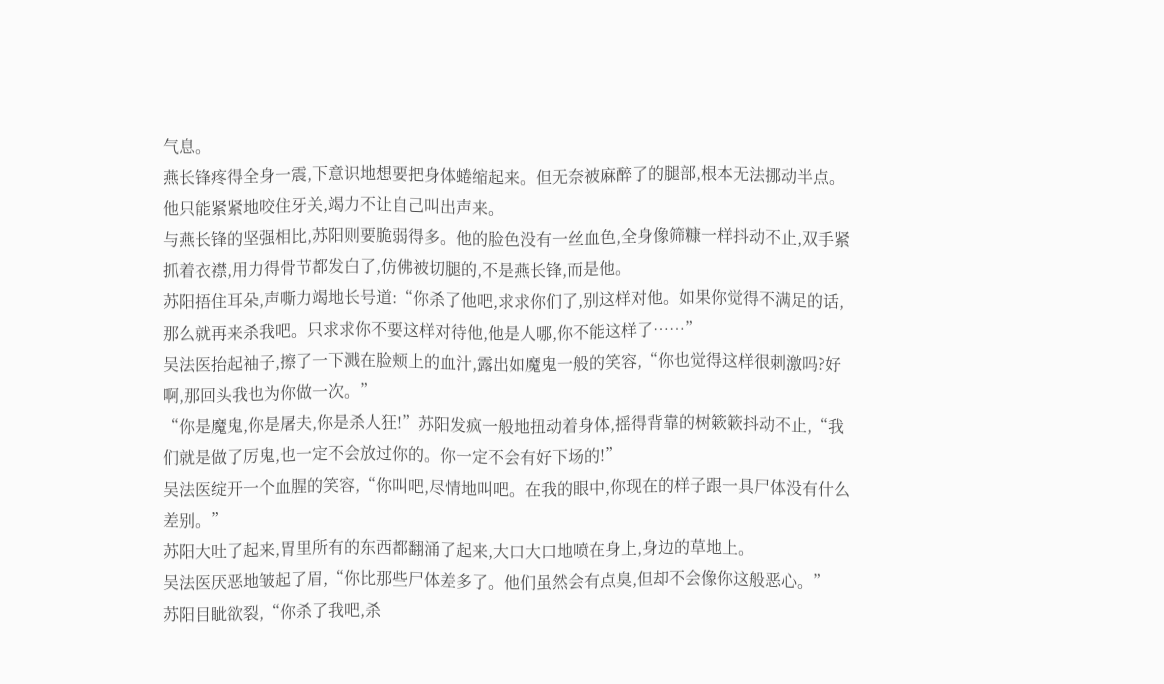气息。
燕长锋疼得全身一震,下意识地想要把身体蜷缩起来。但无奈被麻醉了的腿部,根本无法挪动半点。他只能紧紧地咬住牙关,竭力不让自己叫出声来。
与燕长锋的坚强相比,苏阳则要脆弱得多。他的脸色没有一丝血色,全身像筛糠一样抖动不止,双手紧抓着衣襟,用力得骨节都发白了,仿佛被切腿的,不是燕长锋,而是他。
苏阳捂住耳朵,声嘶力竭地长号道:“你杀了他吧,求求你们了,别这样对他。如果你觉得不满足的话,那么就再来杀我吧。只求求你不要这样对待他,他是人哪,你不能这样了……”
吴法医抬起袖子,擦了一下溅在脸颊上的血汁,露出如魔鬼一般的笑容,“你也觉得这样很刺激吗?好啊,那回头我也为你做一次。”
“你是魔鬼,你是屠夫,你是杀人狂!”苏阳发疯一般地扭动着身体,摇得背靠的树簌簌抖动不止,“我们就是做了厉鬼,也一定不会放过你的。你一定不会有好下场的!”
吴法医绽开一个血腥的笑容,“你叫吧,尽情地叫吧。在我的眼中,你现在的样子跟一具尸体没有什么差别。”
苏阳大吐了起来,胃里所有的东西都翻涌了起来,大口大口地喷在身上,身边的草地上。
吴法医厌恶地皱起了眉,“你比那些尸体差多了。他们虽然会有点臭,但却不会像你这般恶心。”
苏阳目眦欲裂,“你杀了我吧,杀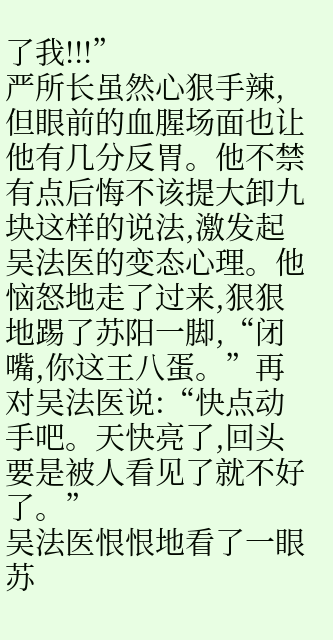了我!!!”
严所长虽然心狠手辣,但眼前的血腥场面也让他有几分反胃。他不禁有点后悔不该提大卸九块这样的说法,激发起吴法医的变态心理。他恼怒地走了过来,狠狠地踢了苏阳一脚,“闭嘴,你这王八蛋。”再对吴法医说:“快点动手吧。天快亮了,回头要是被人看见了就不好了。”
吴法医恨恨地看了一眼苏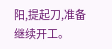阳,提起刀,准备继续开工。